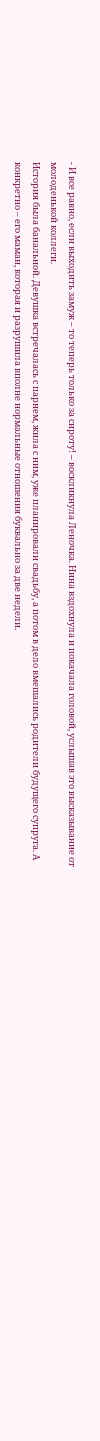- И все равно, если выходить замуж – то теперь только за сироту! – воскликнула Леночка. Нина вздохнула и покачала головой, услышав это высказывание от молоденькой коллеги.
История была банальной. Девушка встречалась с парнем, жила с ним, уже планировали свадьбу, а потом в дело вмешались родители будущего супруга. А конкретно – его маман, которая и разрушила вполне нормальные отношения буквально за две недели.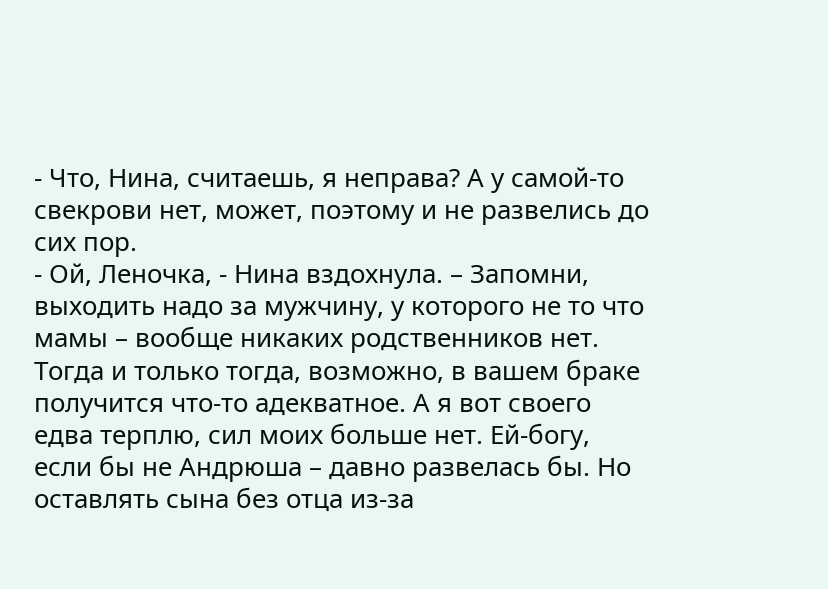- Что, Нина, считаешь, я неправа? А у самой-то свекрови нет, может, поэтому и не развелись до сих пор.
- Ой, Леночка, - Нина вздохнула. – Запомни, выходить надо за мужчину, у которого не то что мамы – вообще никаких родственников нет. Тогда и только тогда, возможно, в вашем браке получится что-то адекватное. А я вот своего едва терплю, сил моих больше нет. Ей-богу, если бы не Андрюша – давно развелась бы. Но оставлять сына без отца из-за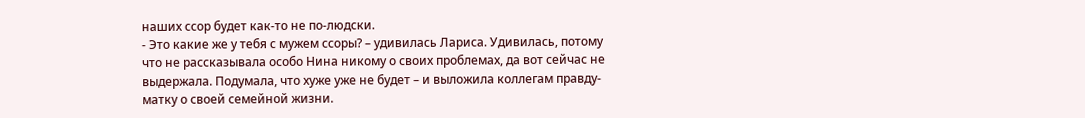наших ссор будет как-то не по-людски.
- Это какие же у тебя с мужем ссоры? – удивилась Лариса. Удивилась, потому что не рассказывала особо Нина никому о своих проблемах, да вот сейчас не выдержала. Подумала, что хуже уже не будет – и выложила коллегам правду-матку о своей семейной жизни.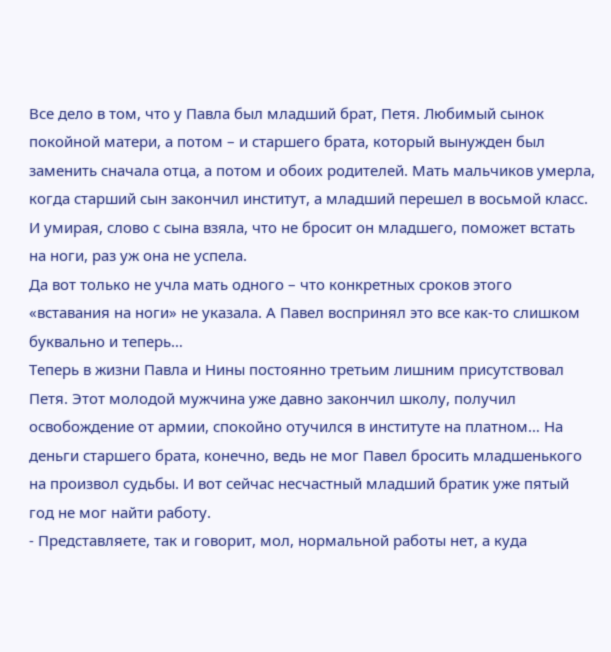Все дело в том, что у Павла был младший брат, Петя. Любимый сынок покойной матери, а потом – и старшего брата, который вынужден был заменить сначала отца, а потом и обоих родителей. Мать мальчиков умерла, когда старший сын закончил институт, а младший перешел в восьмой класс. И умирая, слово с сына взяла, что не бросит он младшего, поможет встать на ноги, раз уж она не успела.
Да вот только не учла мать одного – что конкретных сроков этого «вставания на ноги» не указала. А Павел воспринял это все как-то слишком буквально и теперь…
Теперь в жизни Павла и Нины постоянно третьим лишним присутствовал Петя. Этот молодой мужчина уже давно закончил школу, получил освобождение от армии, спокойно отучился в институте на платном… На деньги старшего брата, конечно, ведь не мог Павел бросить младшенького на произвол судьбы. И вот сейчас несчастный младший братик уже пятый год не мог найти работу.
- Представляете, так и говорит, мол, нормальной работы нет, а куда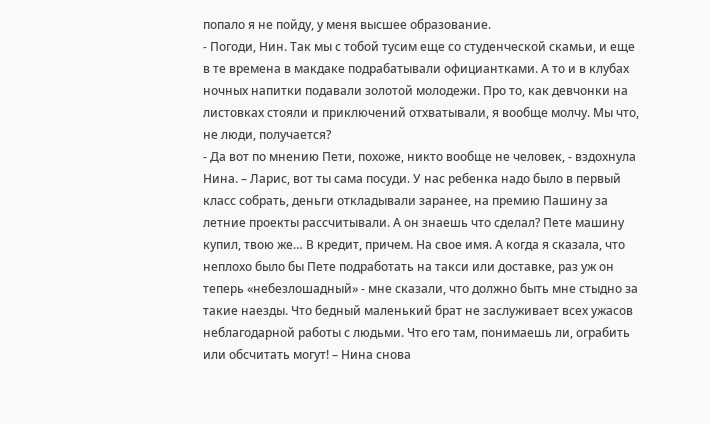попало я не пойду, у меня высшее образование.
- Погоди, Нин. Так мы с тобой тусим еще со студенческой скамьи, и еще в те времена в макдаке подрабатывали официантками. А то и в клубах ночных напитки подавали золотой молодежи. Про то, как девчонки на листовках стояли и приключений отхватывали, я вообще молчу. Мы что, не люди, получается?
- Да вот по мнению Пети, похоже, никто вообще не человек, - вздохнула Нина. – Ларис, вот ты сама посуди. У нас ребенка надо было в первый класс собрать, деньги откладывали заранее, на премию Пашину за летние проекты рассчитывали. А он знаешь что сделал? Пете машину купил, твою же… В кредит, причем. На свое имя. А когда я сказала, что неплохо было бы Пете подработать на такси или доставке, раз уж он теперь «небезлошадный» - мне сказали, что должно быть мне стыдно за такие наезды. Что бедный маленький брат не заслуживает всех ужасов неблагодарной работы с людьми. Что его там, понимаешь ли, ограбить или обсчитать могут! – Нина снова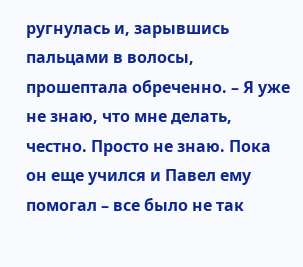ругнулась и, зарывшись пальцами в волосы, прошептала обреченно. – Я уже не знаю, что мне делать, честно. Просто не знаю. Пока он еще учился и Павел ему помогал – все было не так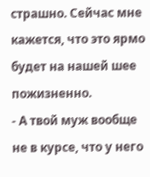страшно. Сейчас мне кажется, что это ярмо будет на нашей шее пожизненно.
- А твой муж вообще не в курсе, что у него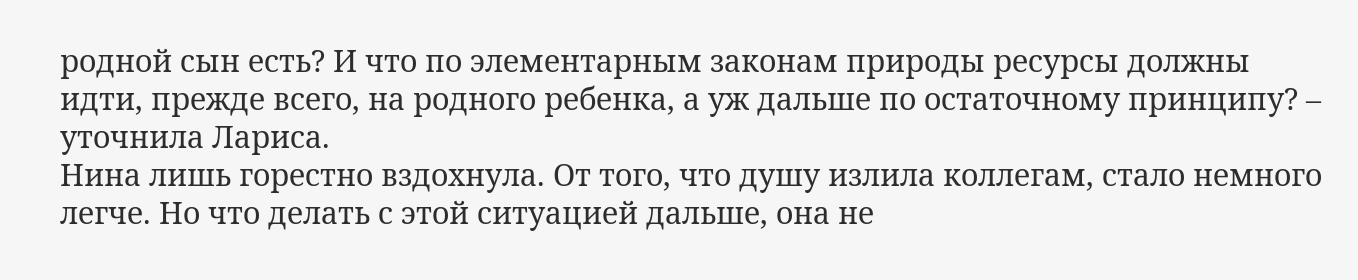родной сын есть? И что по элементарным законам природы ресурсы должны идти, прежде всего, на родного ребенка, а уж дальше по остаточному принципу? – уточнила Лариса.
Нина лишь горестно вздохнула. От того, что душу излила коллегам, стало немного легче. Но что делать с этой ситуацией дальше, она не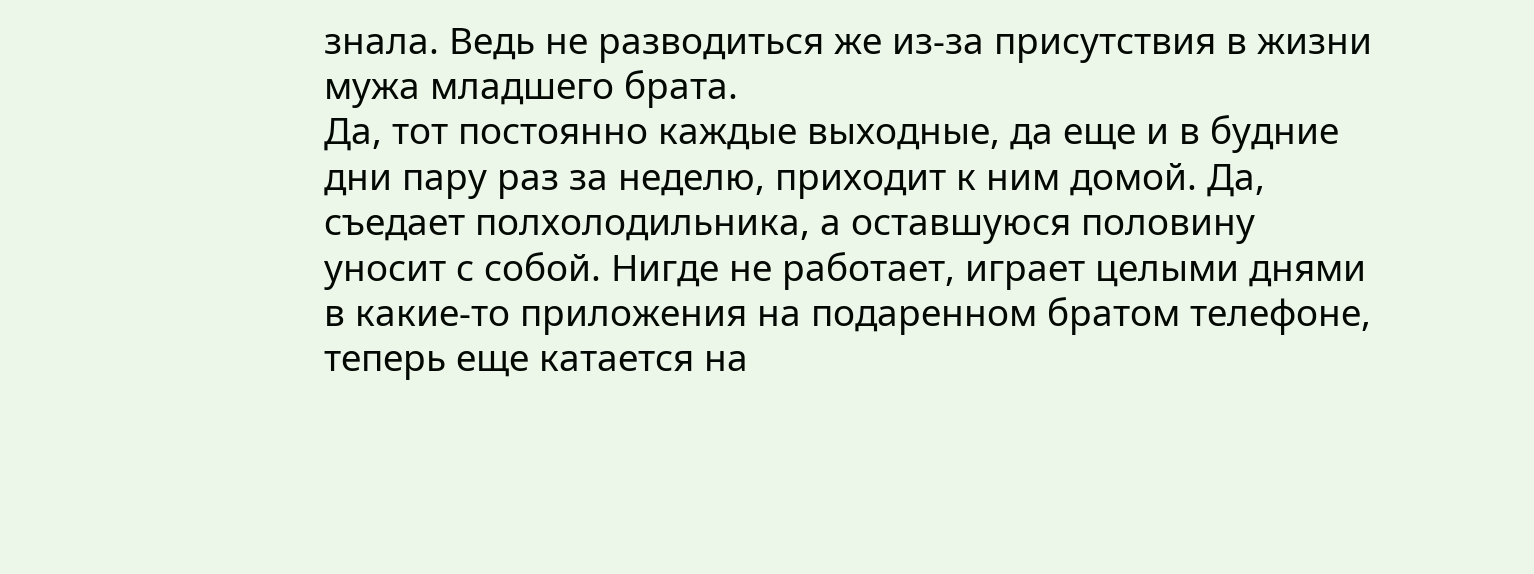знала. Ведь не разводиться же из-за присутствия в жизни мужа младшего брата.
Да, тот постоянно каждые выходные, да еще и в будние дни пару раз за неделю, приходит к ним домой. Да, съедает полхолодильника, а оставшуюся половину уносит с собой. Нигде не работает, играет целыми днями в какие-то приложения на подаренном братом телефоне, теперь еще катается на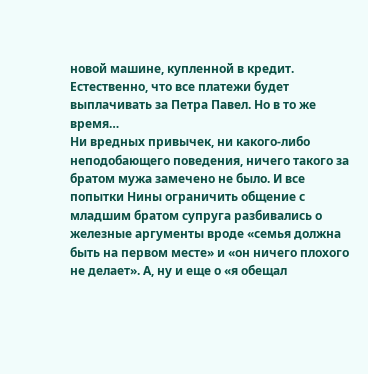новой машине, купленной в кредит. Естественно, что все платежи будет выплачивать за Петра Павел. Но в то же время…
Ни вредных привычек, ни какого-либо неподобающего поведения, ничего такого за братом мужа замечено не было. И все попытки Нины ограничить общение с младшим братом супруга разбивались о железные аргументы вроде «семья должна быть на первом месте» и «он ничего плохого не делает». А, ну и еще о «я обещал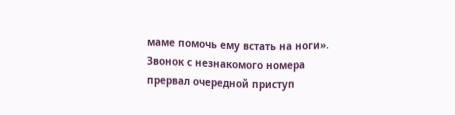маме помочь ему встать на ноги».
Звонок с незнакомого номера прервал очередной приступ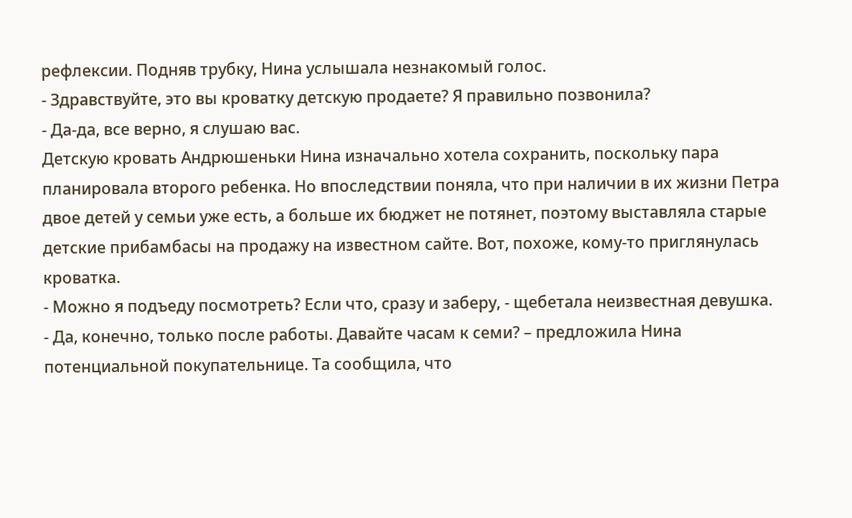рефлексии. Подняв трубку, Нина услышала незнакомый голос.
- Здравствуйте, это вы кроватку детскую продаете? Я правильно позвонила?
- Да-да, все верно, я слушаю вас.
Детскую кровать Андрюшеньки Нина изначально хотела сохранить, поскольку пара планировала второго ребенка. Но впоследствии поняла, что при наличии в их жизни Петра двое детей у семьи уже есть, а больше их бюджет не потянет, поэтому выставляла старые детские прибамбасы на продажу на известном сайте. Вот, похоже, кому-то приглянулась кроватка.
- Можно я подъеду посмотреть? Если что, сразу и заберу, - щебетала неизвестная девушка.
- Да, конечно, только после работы. Давайте часам к семи? – предложила Нина потенциальной покупательнице. Та сообщила, что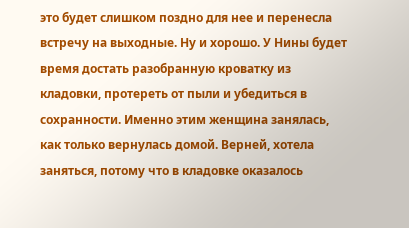это будет слишком поздно для нее и перенесла встречу на выходные. Ну и хорошо. У Нины будет время достать разобранную кроватку из кладовки, протереть от пыли и убедиться в сохранности. Именно этим женщина занялась, как только вернулась домой. Верней, хотела заняться, потому что в кладовке оказалось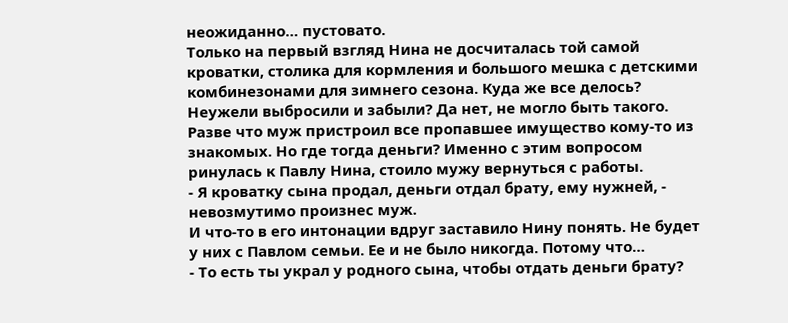неожиданно… пустовато.
Только на первый взгляд Нина не досчиталась той самой кроватки, столика для кормления и большого мешка с детскими комбинезонами для зимнего сезона. Куда же все делось? Неужели выбросили и забыли? Да нет, не могло быть такого. Разве что муж пристроил все пропавшее имущество кому-то из знакомых. Но где тогда деньги? Именно с этим вопросом ринулась к Павлу Нина, стоило мужу вернуться с работы.
- Я кроватку сына продал, деньги отдал брату, ему нужней, - невозмутимо произнес муж.
И что-то в его интонации вдруг заставило Нину понять. Не будет у них с Павлом семьи. Ее и не было никогда. Потому что…
- То есть ты украл у родного сына, чтобы отдать деньги брату?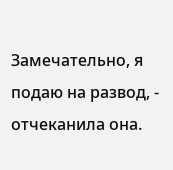Замечательно, я подаю на развод, - отчеканила она.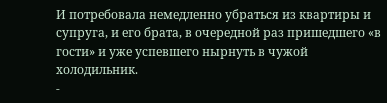И потребовала немедленно убраться из квартиры и супруга, и его брата, в очередной раз пришедшего «в гости» и уже успевшего нырнуть в чужой холодильник.
-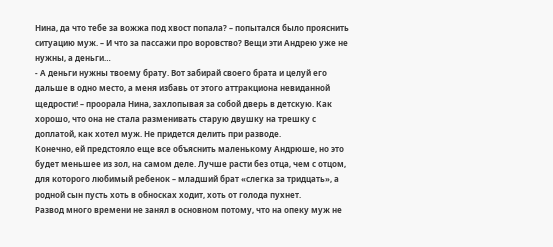Нина, да что тебе за вожжа под хвост попала? – попытался было прояснить ситуацию муж. – И что за пассажи про воровство? Вещи эти Андрею уже не нужны, а деньги…
- А деньги нужны твоему брату. Вот забирай своего брата и целуй его дальше в одно место, а меня избавь от этого аттракциона невиданной щедрости! – проорала Нина, захлопывая за собой дверь в детскую. Как хорошо, что она не стала разменивать старую двушку на трешку с доплатой, как хотел муж. Не придется делить при разводе.
Конечно, ей предстояло еще все объяснить маленькому Андрюше, но это будет меньшее из зол, на самом деле. Лучше расти без отца, чем с отцом, для которого любимый ребенок – младший брат «слегка за тридцать», а родной сын пусть хоть в обносках ходит, хоть от голода пухнет.
Развод много времени не занял в основном потому, что на опеку муж не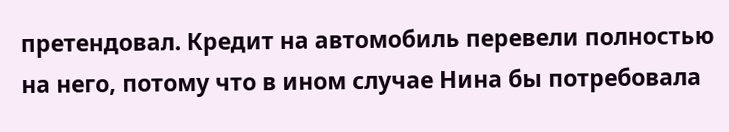претендовал. Кредит на автомобиль перевели полностью на него, потому что в ином случае Нина бы потребовала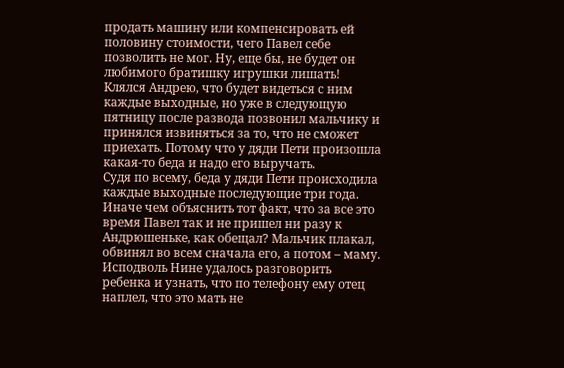продать машину или компенсировать ей половину стоимости, чего Павел себе позволить не мог. Ну, еще бы, не будет он любимого братишку игрушки лишать! Клялся Андрею, что будет видеться с ним каждые выходные, но уже в следующую пятницу после развода позвонил мальчику и принялся извиняться за то, что не сможет приехать. Потому что у дяди Пети произошла какая-то беда и надо его выручать.
Судя по всему, беда у дяди Пети происходила каждые выходные последующие три года. Иначе чем объяснить тот факт, что за все это время Павел так и не пришел ни разу к Андрюшеньке, как обещал? Мальчик плакал, обвинял во всем сначала его, а потом – маму. Исподволь Нине удалось разговорить ребенка и узнать, что по телефону ему отец наплел, что это мать не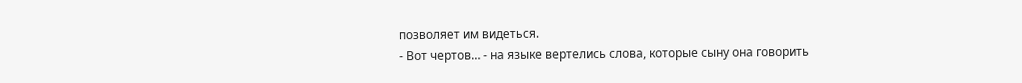позволяет им видеться.
- Вот чертов… - на языке вертелись слова, которые сыну она говорить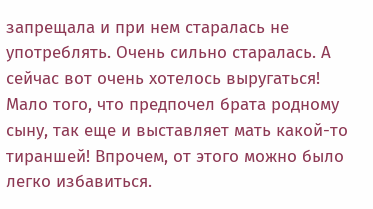запрещала и при нем старалась не употреблять. Очень сильно старалась. А сейчас вот очень хотелось выругаться! Мало того, что предпочел брата родному сыну, так еще и выставляет мать какой-то тираншей! Впрочем, от этого можно было легко избавиться.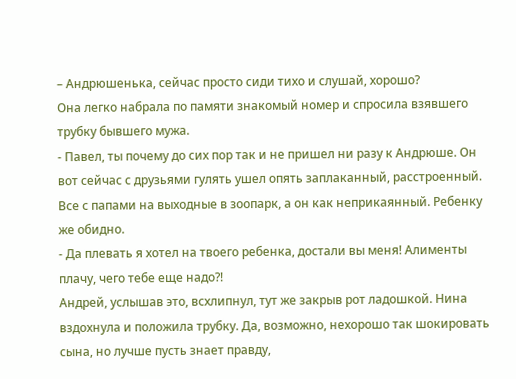– Андрюшенька, сейчас просто сиди тихо и слушай, хорошо?
Она легко набрала по памяти знакомый номер и спросила взявшего трубку бывшего мужа.
- Павел, ты почему до сих пор так и не пришел ни разу к Андрюше. Он вот сейчас с друзьями гулять ушел опять заплаканный, расстроенный. Все с папами на выходные в зоопарк, а он как неприкаянный. Ребенку же обидно.
- Да плевать я хотел на твоего ребенка, достали вы меня! Алименты плачу, чего тебе еще надо?!
Андрей, услышав это, всхлипнул, тут же закрыв рот ладошкой. Нина вздохнула и положила трубку. Да, возможно, нехорошо так шокировать сына, но лучше пусть знает правду,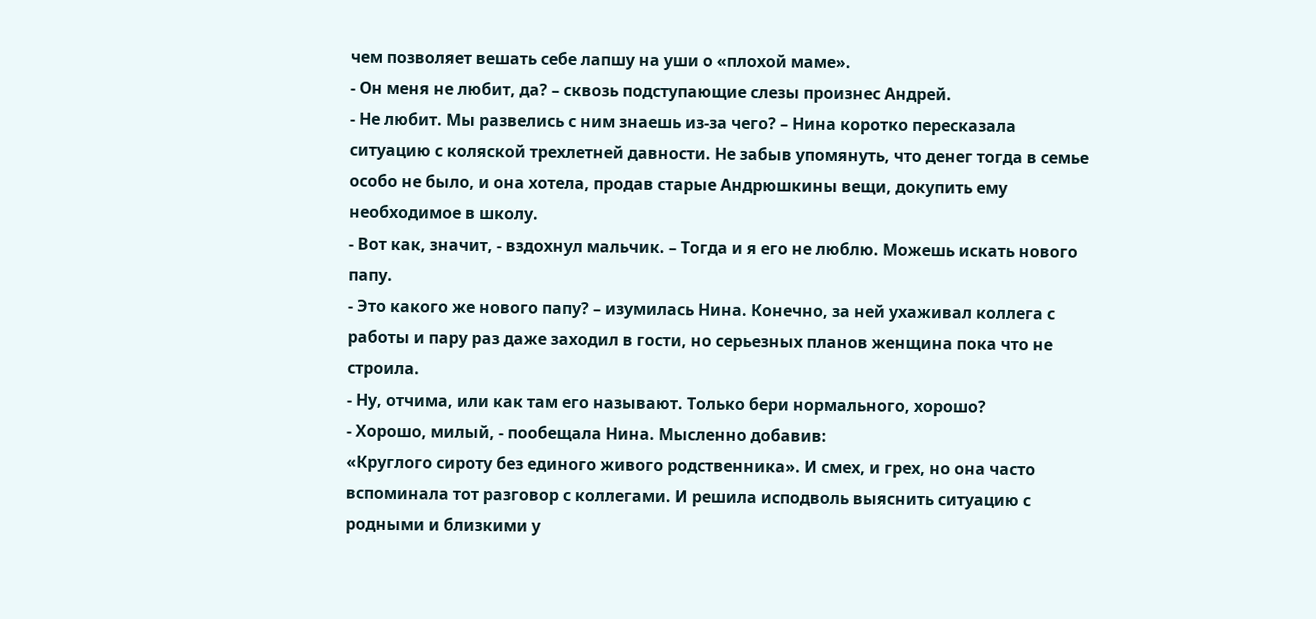чем позволяет вешать себе лапшу на уши о «плохой маме».
- Он меня не любит, да? – сквозь подступающие слезы произнес Андрей.
- Не любит. Мы развелись с ним знаешь из-за чего? – Нина коротко пересказала ситуацию с коляской трехлетней давности. Не забыв упомянуть, что денег тогда в семье особо не было, и она хотела, продав старые Андрюшкины вещи, докупить ему необходимое в школу.
- Вот как, значит, - вздохнул мальчик. – Тогда и я его не люблю. Можешь искать нового папу.
- Это какого же нового папу? – изумилась Нина. Конечно, за ней ухаживал коллега с работы и пару раз даже заходил в гости, но серьезных планов женщина пока что не строила.
- Ну, отчима, или как там его называют. Только бери нормального, хорошо?
- Хорошо, милый, - пообещала Нина. Мысленно добавив:
«Круглого сироту без единого живого родственника». И смех, и грех, но она часто вспоминала тот разговор с коллегами. И решила исподволь выяснить ситуацию с родными и близкими у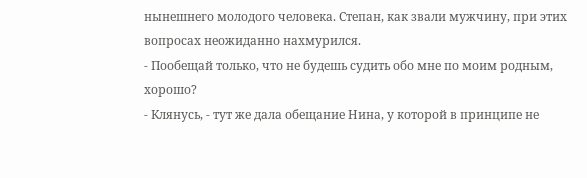нынешнего молодого человека. Степан, как звали мужчину, при этих вопросах неожиданно нахмурился.
- Пообещай только, что не будешь судить обо мне по моим родным, хорошо?
- Клянусь, - тут же дала обещание Нина, у которой в принципе не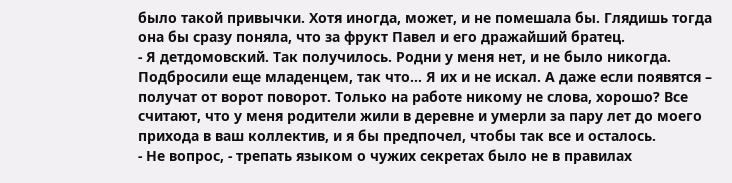было такой привычки. Хотя иногда, может, и не помешала бы. Глядишь тогда она бы сразу поняла, что за фрукт Павел и его дражайший братец.
- Я детдомовский. Так получилось. Родни у меня нет, и не было никогда. Подбросили еще младенцем, так что… Я их и не искал. А даже если появятся – получат от ворот поворот. Только на работе никому не слова, хорошо? Все считают, что у меня родители жили в деревне и умерли за пару лет до моего прихода в ваш коллектив, и я бы предпочел, чтобы так все и осталось.
- Не вопрос, - трепать языком о чужих секретах было не в правилах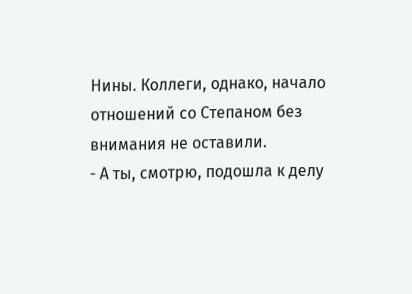Нины. Коллеги, однако, начало отношений со Степаном без внимания не оставили.
- А ты, смотрю, подошла к делу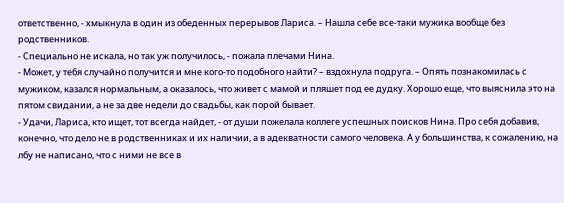ответственно, - хмыкнула в один из обеденных перерывов Лариса. – Нашла себе все-таки мужика вообще без родственников.
- Специально не искала, но так уж получилось, - пожала плечами Нина.
- Может, у тебя случайно получится и мне кого-то подобного найти? – вздохнула подруга. – Опять познакомилась с мужиком, казался нормальным, а оказалось, что живет с мамой и пляшет под ее дудку. Хорошо еще, что выяснила это на пятом свидании, а не за две недели до свадьбы, как порой бывает.
- Удачи, Лариса, кто ищет, тот всегда найдет, - от души пожелала коллеге успешных поисков Нина. Про себя добавив, конечно, что дело не в родственниках и их наличии, а в адекватности самого человека. А у большинства, к сожалению, на лбу не написано, что с ними не все в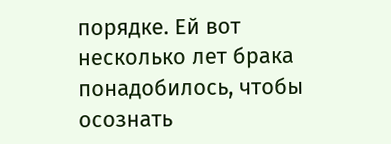порядке. Ей вот несколько лет брака понадобилось, чтобы осознать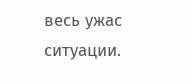весь ужас ситуации.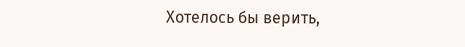Хотелось бы верить,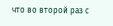что во второй раз с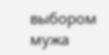выбором мужа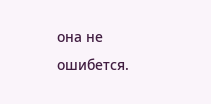она не ошибется.